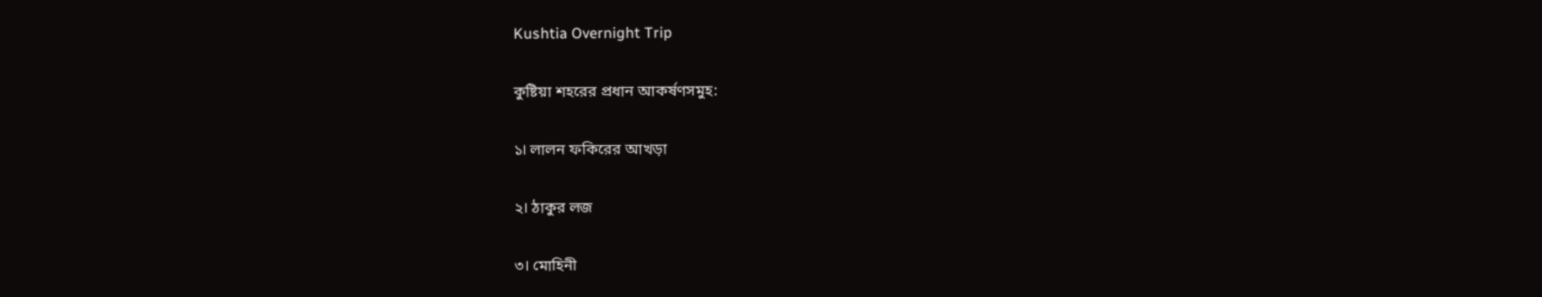Kushtia Overnight Trip

কুষ্টিয়া শহরের প্রধান আকর্ষণসমুহ:

১। লালন ফকিরের আখড়া

২। ঠাকুর লজ

৩। মোহিনী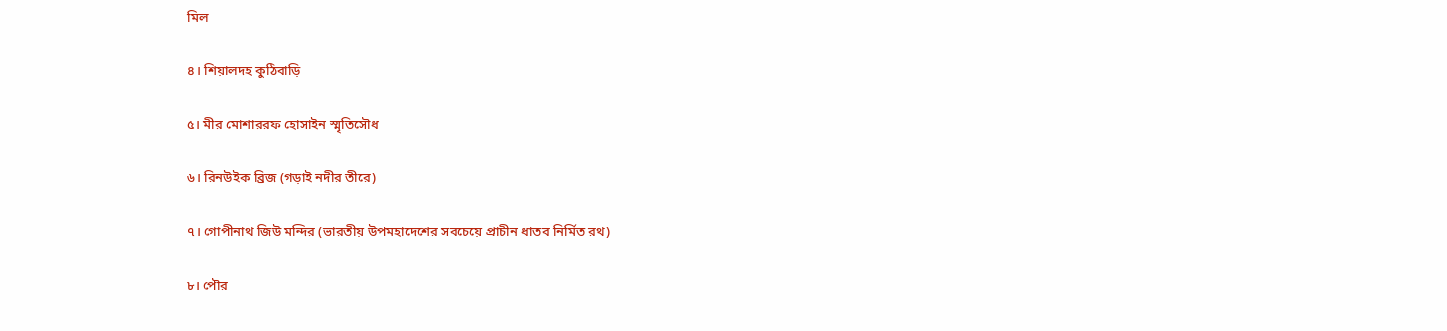মিল

৪। শিয়ালদহ কুঠিবাড়ি

৫। মীর মোশাররফ হোসাইন স্মৃতিসৌধ

৬। রিনউইক ব্রিজ (গড়াই নদীর তীরে)

৭। গোপীনাথ জিউ মন্দির (ভারতীয় উপমহাদেশের সবচেয়ে প্রাচীন ধাতব নির্মিত রথ)

৮। পৌর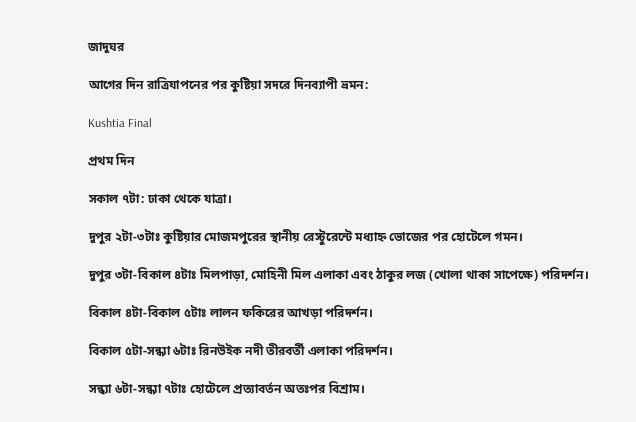জাদুঘর

আগের দিন রাত্রিযাপনের পর কুষ্টিয়া সদরে দিনব্যাপী ভ্রমন:

Kushtia Final

প্রথম দিন

সকাল ৭টা: ঢাকা থেকে যাত্রা।

দুপুর ২টা-৩টাঃ কুষ্টিয়ার মোজমপুরের স্থানীয় রেস্টুরেন্টে মধ্যাহ্ন ভোজের পর হোটেলে গমন।

দুপুর ৩টা-বিকাল ৪টাঃ মিলপাড়া, মোহিনী মিল এলাকা এবং ঠাকুর লজ (খোলা থাকা সাপেক্ষে) পরিদর্শন।

বিকাল ৪টা-বিকাল ৫টাঃ লালন ফকিরের আখড়া পরিদর্শন।

বিকাল ৫টা-সন্ধ্যা ৬টাঃ রিনউইক নদী তীরবর্তী এলাকা পরিদর্শন।

সন্ধ্যা ৬টা-সন্ধ্যা ৭টাঃ হোটেলে প্রত্যাবর্তন অতঃপর বিশ্রাম।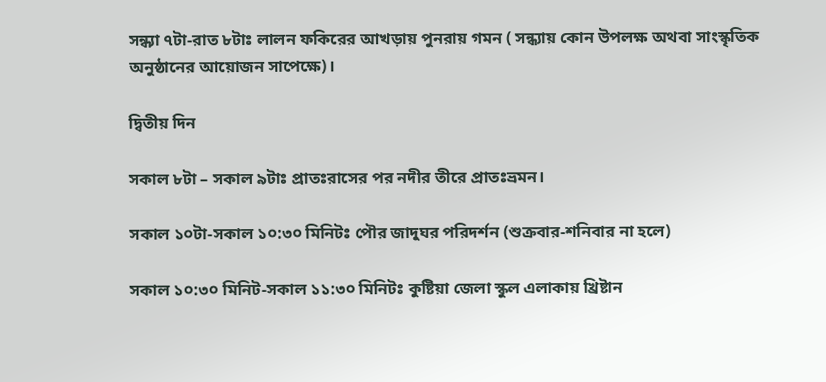সন্ধ্যা ৭টা-রাত ৮টাঃ লালন ফকিরের আখড়ায় পুনরায় গমন ( সন্ধ্যায় কোন উপলক্ষ অথবা সাংস্কৃতিক অনুষ্ঠানের আয়োজন সাপেক্ষে)।

দ্বিতীয় দিন

সকাল ৮টা – সকাল ৯টাঃ প্রাতঃরাসের পর নদীর তীরে প্রাতঃভ্রমন।

সকাল ১০টা-সকাল ১০:৩০ মিনিটঃ পৌর জাদুঘর পরিদর্শন (শুক্রবার-শনিবার না হলে)

সকাল ১০:৩০ মিনিট-সকাল ১১:৩০ মিনিটঃ কুষ্টিয়া জেলা স্কুল এলাকায় খ্রিষ্টান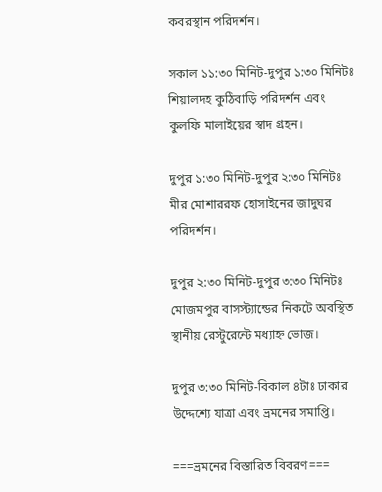কবরস্থান পরিদর্শন।

সকাল ১১:৩০ মিনিট-দুপুর ১:৩০ মিনিটঃ শিয়ালদহ কুঠিবাড়ি পরিদর্শন এবং কুলফি মালাইয়ের স্বাদ গ্রহন।

দুপুর ১:৩০ মিনিট-দুপুর ২:৩০ মিনিটঃ মীর মোশাররফ হোসাইনের জাদুঘর পরিদর্শন।

দুপুর ২:৩০ মিনিট-দুপুর ৩:৩০ মিনিটঃ মোজমপুর বাসস্ট্যান্ডের নিকটে অবস্থিত স্থানীয় রেস্টুরেন্টে মধ্যাহ্ন ভোজ।

দুপুর ৩:৩০ মিনিট-বিকাল ৪টাঃ ঢাকার উদ্দেশ্যে যাত্রা এবং ভ্রমনের সমাপ্তি।

===ভ্রমনের বিস্তারিত বিবরণ===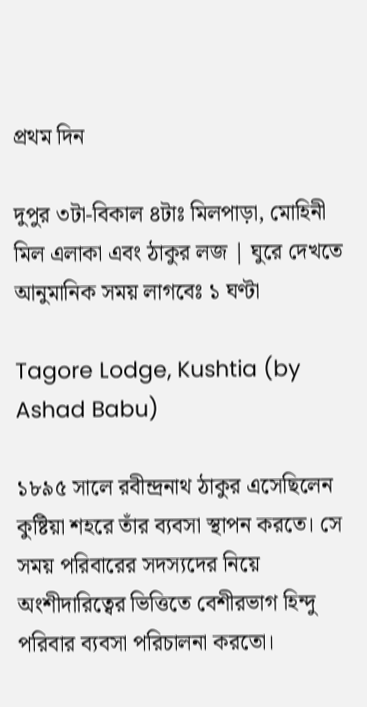প্রথম দিন

দুপুর ৩টা-বিকাল ৪টাঃ মিলপাড়া, মোহিনী মিল এলাকা এবং ঠাকুর লজ | ঘুরে দেখতে আনুমানিক সময় লাগবেঃ ১ ঘণ্টা

Tagore Lodge, Kushtia (by Ashad Babu)

১৮৯৫ সালে রবীন্দ্রনাথ ঠাকুর এসেছিলেন কুষ্টিয়া শহরে তাঁর ব্যবসা স্থাপন করতে। সে সময় পরিবারের সদস্যদের নিয়ে অংশীদারিত্বের ভিত্তিতে বেশীরভাগ হিন্দু পরিবার ব্যবসা পরিচালনা করতো।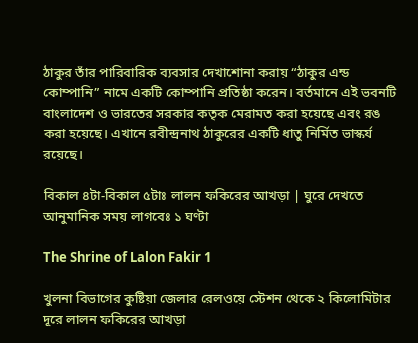ঠাকুর তাঁর পারিবারিক ব্যবসার দেখাশোনা করায় “ঠাকুর এন্ড কোম্পানি” নামে একটি কোম্পানি প্রতিষ্ঠা করেন। বর্তমানে এই ভবনটি বাংলাদেশ ও ভারতের সরকার কতৃক মেরামত করা হয়েছে এবং রঙ করা হয়েছে। এখানে রবীন্দ্রনাথ ঠাকুরের একটি ধাতু নির্মিত ভাস্কর্য রয়েছে।

বিকাল ৪টা-বিকাল ৫টাঃ লালন ফকিরের আখড়া | ঘুরে দেখতে আনুমানিক সময় লাগবেঃ ১ ঘণ্টা

The Shrine of Lalon Fakir 1

খুলনা বিভাগের কুষ্টিয়া জেলার রেলওয়ে স্টেশন থেকে ২ কিলোমিটার দূরে লালন ফকিরের আখড়া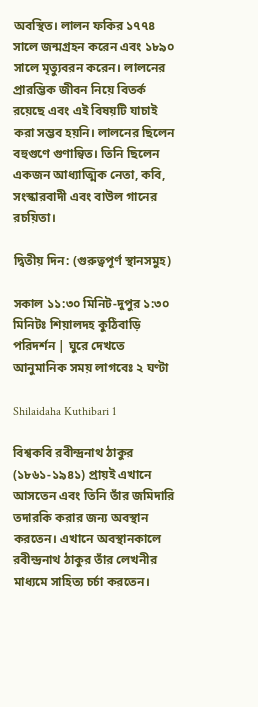অবস্থিত। লালন ফকির ১৭৭৪ সালে জন্মগ্রহন করেন এবং ১৮৯০ সালে মৃত্যুবরন করেন। লালনের প্রারম্ভিক জীবন নিয়ে বিতর্ক রয়েছে এবং এই বিষয়টি যাচাই করা সম্ভব হয়নি। লালনের ছিলেন বহুগুণে গুণান্বিত। তিনি ছিলেন একজন আধ্যাত্মিক নেতা, কবি, সংস্কারবাদী এবং বাউল গানের রচয়িতা।

দ্বিতীয় দিন: (গুরুত্বপূর্ণ স্থানসমুহ)

সকাল ১১:৩০ মিনিট-দুপুর ১:৩০ মিনিটঃ শিয়ালদহ কুঠিবাড়ি পরিদর্শন | ঘুরে দেখতে আনুমানিক সময় লাগবেঃ ২ ঘণ্টা

Shilaidaha Kuthibari 1

বিশ্বকবি রবীন্দ্রনাথ ঠাকুর (১৮৬১-১৯৪১) প্রায়ই এখানে আসতেন এবং তিনি তাঁর জমিদারি তদারকি করার জন্য অবস্থান করতেন। এখানে অবস্থানকালে রবীন্দ্রনাথ ঠাকুর তাঁর লেখনীর মাধ্যমে সাহিত্য চর্চা করতেন।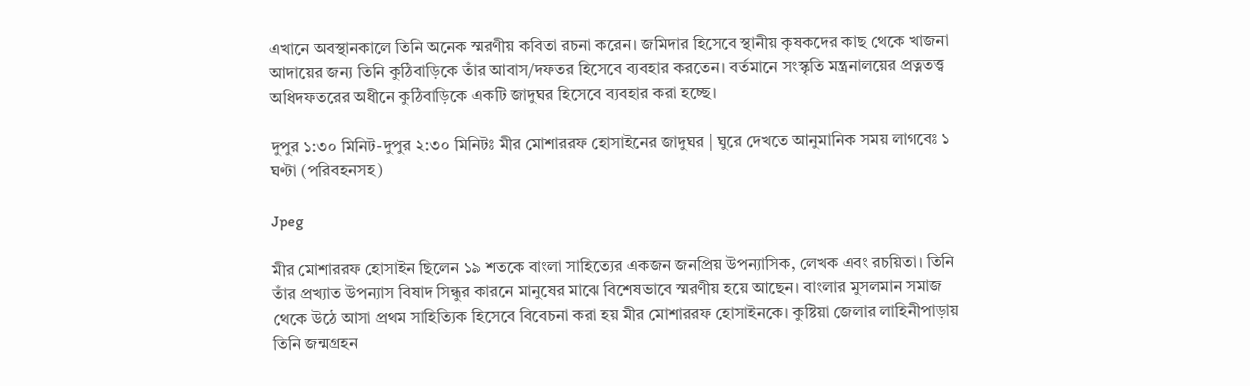এখানে অবস্থানকালে তিনি অনেক স্মরণীয় কবিতা রচনা করেন। জমিদার হিসেবে স্থানীয় কৃষকদের কাছ থেকে খাজনা আদায়ের জন্য তিনি কুঠিবাড়িকে তাঁর আবাস/দফতর হিসেবে ব্যবহার করতেন। বর্তমানে সংস্কৃতি মন্ত্রনালয়ের প্রত্নতত্ত্ব অধিদফতরের অধীনে কুঠিবাড়িকে একটি জাদুঘর হিসেবে ব্যবহার করা হচ্ছে।

দুপুর ১:৩০ মিনিট-দুপুর ২:৩০ মিনিটঃ মীর মোশাররফ হোসাইনের জাদুঘর | ঘুরে দেখতে আনুমানিক সময় লাগবেঃ ১ ঘণ্টা (পরিবহনসহ)

Jpeg

মীর মোশাররফ হোসাইন ছিলেন ১৯ শতকে বাংলা সাহিত্যের একজন জনপ্রিয় উপন্যাসিক, লেখক এবং রচয়িতা। তিনি তাঁর প্রখ্যাত উপন্যাস বিষাদ সিন্ধুর কারনে মানুষের মাঝে বিশেষভাবে স্মরণীয় হয়ে আছেন। বাংলার মুসলমান সমাজ থেকে উঠে আসা প্রথম সাহিত্যিক হিসেবে বিবেচনা করা হয় মীর মোশাররফ হোসাইনকে। কুষ্টিয়া জেলার লাহিনীপাড়ায় তিনি জন্মগ্রহন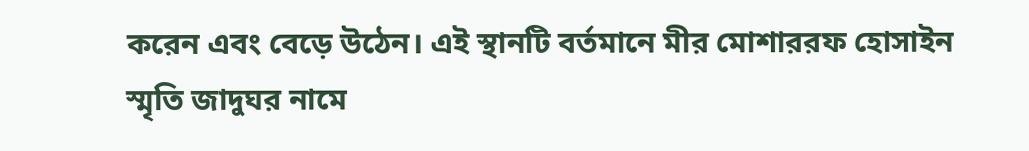করেন এবং বেড়ে উঠেন। এই স্থানটি বর্তমানে মীর মোশাররফ হোসাইন স্মৃতি জাদুঘর নামে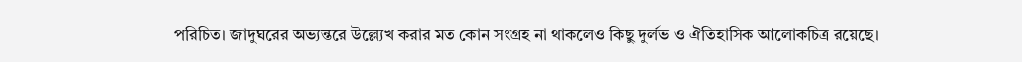পরিচিত। জাদুঘরের অভ্যন্তরে উল্ল্যেখ করার মত কোন সংগ্রহ না থাকলেও কিছু দুর্লভ ও ঐতিহাসিক আলোকচিত্র রয়েছে।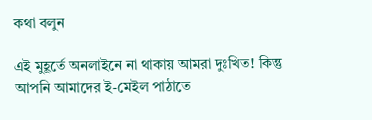কথা বলুন

এই মুহূর্তে অনলাইনে না থাকায় আমরা দুঃখিত! কিন্তু আপনি আমাদের ই-মেইল পাঠাতে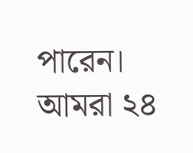পারেন। আমরা ২৪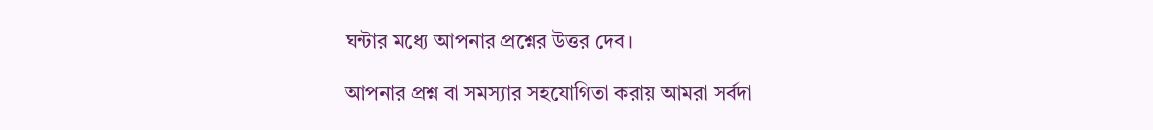ঘন্টার মধ্যে আপনার প্রশ্নের উত্তর দেব।

আপনার প্রশ্ন বা সমস্যার সহযোগিতা করায় আমরা সর্বদা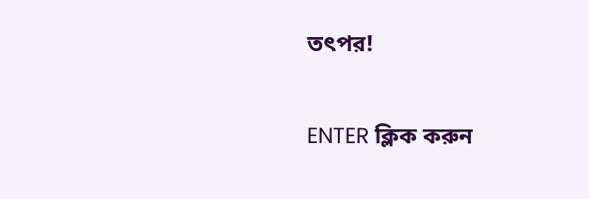তৎপর!

ENTER ক্লিক করুন